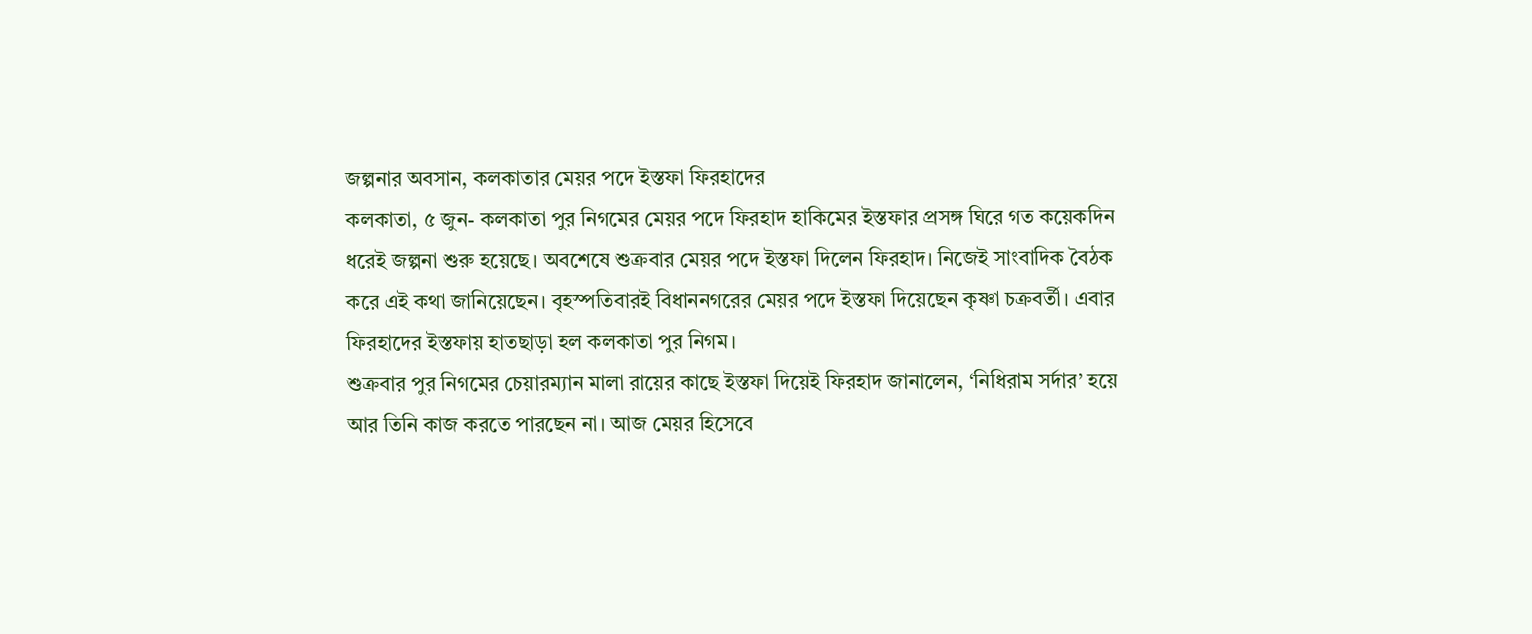জল্পনার অবসান, কলকাতার মেয়র পদে ইস্তফা ফিরহাদের
কলকাতা, ৫ জুন- কলকাতা পুর নিগমের মেয়র পদে ফিরহাদ হাকিমের ইস্তফার প্রসঙ্গ ঘিরে গত কয়েকদিন ধরেই জল্পনা শুরু হয়েছে। অবশেষে শুক্রবার মেয়র পদে ইস্তফা দিলেন ফিরহাদ। নিজেই সাংবাদিক বৈঠক করে এই কথা জানিয়েছেন। বৃহস্পতিবারই বিধাননগরের মেয়র পদে ইস্তফা দিয়েছেন কৃষ্ণা চক্রবর্তী। এবার ফিরহাদের ইস্তফায় হাতছাড়া হল কলকাতা পুর নিগম।
শুক্রবার পুর নিগমের চেয়ারম্যান মালা রায়ের কাছে ইস্তফা দিয়েই ফিরহাদ জানালেন, ‘নিধিরাম সর্দার’ হয়ে আর তিনি কাজ করতে পারছেন না। আজ মেয়র হিসেবে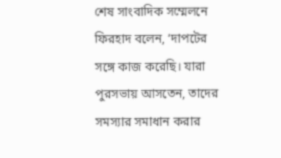শেষ সাংবাদিক সম্মেলনে ফিরহাদ বলেন, ‘দাপটের সঙ্গে কাজ করেছি। যারা পুরসভায় আসতেন, তাদের সমস্যার সমাধান করার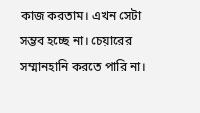কাজ করতাম। এখন সেটা সম্ভব হচ্ছে না। চেয়ারের সম্মানহানি করতে পারি না।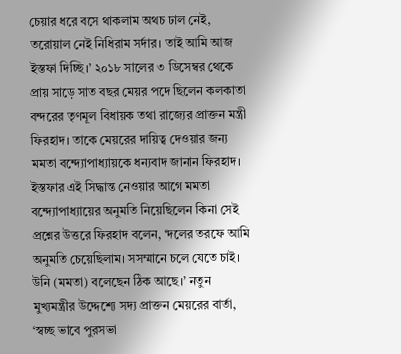চেয়ার ধরে বসে থাকলাম অথচ ঢাল নেই, তরোয়াল নেই নিধিরাম সর্দার। তাই আমি আজ ইস্তফা দিচ্ছি।’ ২০১৮ সালের ৩ ডিসেম্বর থেকে প্রায় সাড়ে সাত বছর মেয়র পদে ছিলেন কলকাতা বন্দরের তৃণমূল বিধায়ক তথা রাজ্যের প্রাক্তন মন্ত্রী ফিরহাদ। তাকে মেয়রের দায়িত্ব দেওয়ার জন্য মমতা বন্দ্যোপাধ্যায়কে ধন্যবাদ জানান ফিরহাদ।
ইস্তফার এই সিদ্ধান্ত নেওয়ার আগে মমতা বন্দ্যোপাধ্যায়ের অনুমতি নিয়েছিলেন কিনা সেই প্রশ্নের উত্তরে ফিরহাদ বলেন, ‘দলের তরফে আমি অনুমতি চেয়েছিলাম। সসম্মানে চলে যেতে চাই। উনি (মমতা) বলেছেন ঠিক আছে।’ নতুন মুখ্যমন্ত্রীর উদ্দেশ্যে সদ্য প্রাক্তন মেয়রের বার্তা, ‘স্বচ্ছ ভাবে পুরসভা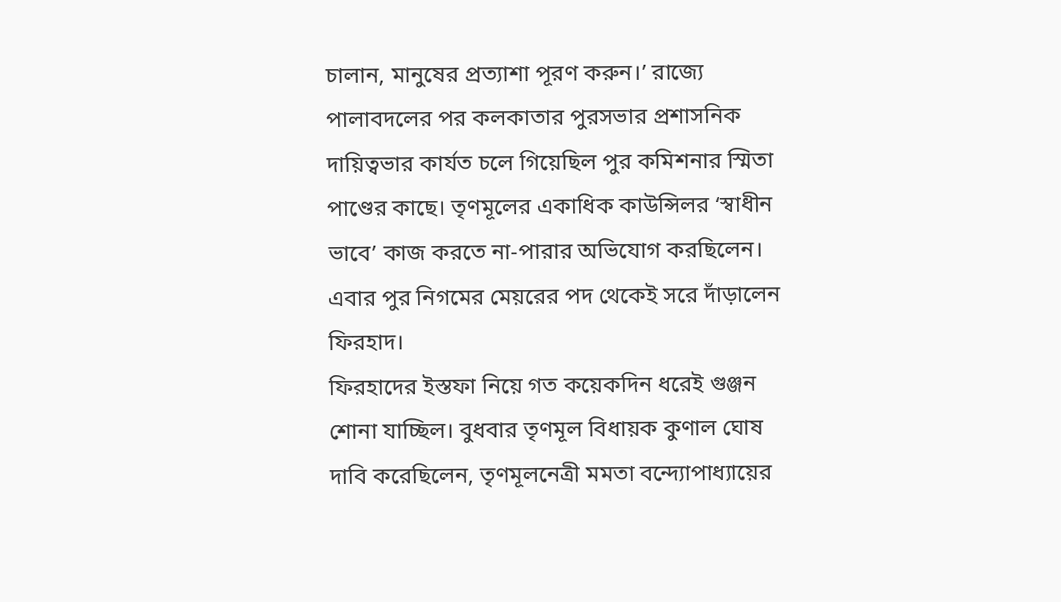চালান, মানুষের প্রত্যাশা পূরণ করুন।’ রাজ্যে পালাবদলের পর কলকাতার পুরসভার প্রশাসনিক দায়িত্বভার কার্যত চলে গিয়েছিল পুর কমিশনার স্মিতা পাণ্ডের কাছে। তৃণমূলের একাধিক কাউন্সিলর ‘স্বাধীন ভাবে’ কাজ করতে না-পারার অভিযোগ করছিলেন। এবার পুর নিগমের মেয়রের পদ থেকেই সরে দাঁড়ালেন ফিরহাদ।
ফিরহাদের ইস্তফা নিয়ে গত কয়েকদিন ধরেই গুঞ্জন শোনা যাচ্ছিল। বুধবার তৃণমূল বিধায়ক কুণাল ঘোষ দাবি করেছিলেন, তৃণমূলনেত্রী মমতা বন্দ্যোপাধ্যায়ের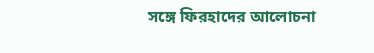সঙ্গে ফিরহাদের আলোচনা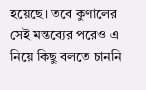হয়েছে। তবে কুণালের সেই মন্তব্যের পরেও এ নিয়ে কিছু বলতে চাননি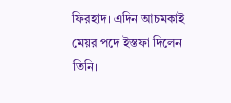ফিরহাদ। এদিন আচমকাই মেয়র পদে ইস্তফা দিলেন তিনি।